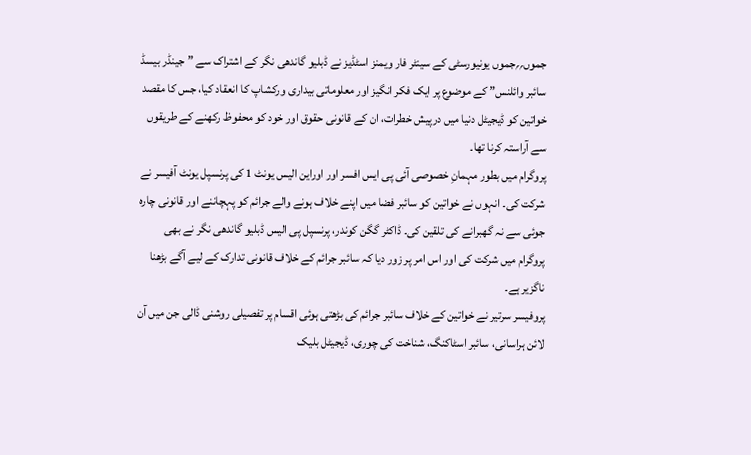جموں؍؍جموں یونیورسٹی کے سینٹر فار ویمنز اسٹڈیز نے ڈبلیو گاندھی نگر کے اشتراک سے ”جینڈر بیسڈ سائبر وائلنس” کے موضوع پر ایک فکر انگیز اور معلوماتی بیداری ورکشاپ کا انعقاد کیا، جس کا مقصد خواتین کو ڈیجیٹل دنیا میں درپیش خطرات، ان کے قانونی حقوق اور خود کو محفوظ رکھنے کے طریقوں سے آراستہ کرنا تھا۔
پروگرام میں بطور مہمانِ خصوصی آئی پی ایس افسر اور اوراین الیس یونٹ 1 کی پرنسپل یونٹ آفیسر نے شرکت کی۔ انہوں نے خواتین کو سائبر فضا میں اپنے خلاف ہونے والے جرائم کو پہچاننے اور قانونی چارہ جوئی سے نہ گھبرانے کی تلقین کی۔ ڈاکٹر گگن کوندر، پرنسپل پی الیس ڈبلیو گاندھی نگر نے بھی پروگرام میں شرکت کی اور اس امر پر زور دیا کہ سائبر جرائم کے خلاف قانونی تدارک کے لیے آگے بڑھنا ناگزیر ہے۔
پروفیسر سرتیر نے خواتین کے خلاف سائبر جرائم کی بڑھتی ہوئی اقسام پر تفصیلی روشنی ڈالی جن میں آن لائن ہراسانی، سائبر اسٹاکنگ، شناخت کی چوری، ڈیجیٹل بلیک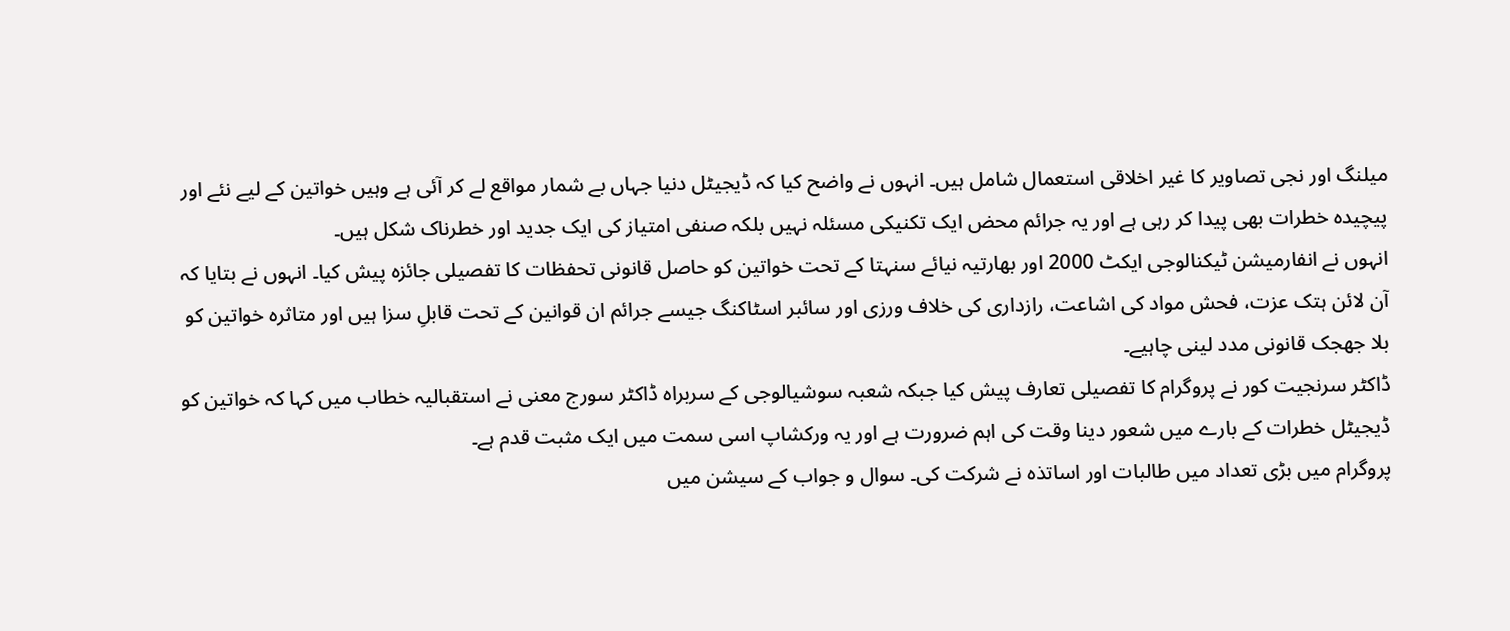میلنگ اور نجی تصاویر کا غیر اخلاقی استعمال شامل ہیں۔ انہوں نے واضح کیا کہ ڈیجیٹل دنیا جہاں بے شمار مواقع لے کر آئی ہے وہیں خواتین کے لیے نئے اور پیچیدہ خطرات بھی پیدا کر رہی ہے اور یہ جرائم محض ایک تکنیکی مسئلہ نہیں بلکہ صنفی امتیاز کی ایک جدید اور خطرناک شکل ہیں۔
انہوں نے انفارمیشن ٹیکنالوجی ایکٹ 2000 اور بھارتیہ نیائے سنہتا کے تحت خواتین کو حاصل قانونی تحفظات کا تفصیلی جائزہ پیش کیا۔ انہوں نے بتایا کہ آن لائن ہتک عزت، فحش مواد کی اشاعت، رازداری کی خلاف ورزی اور سائبر اسٹاکنگ جیسے جرائم ان قوانین کے تحت قابلِ سزا ہیں اور متاثرہ خواتین کو بلا جھجک قانونی مدد لینی چاہیے۔
ڈاکٹر سرنجیت کور نے پروگرام کا تفصیلی تعارف پیش کیا جبکہ شعبہ سوشیالوجی کے سربراہ ڈاکٹر سورج معنی نے استقبالیہ خطاب میں کہا کہ خواتین کو ڈیجیٹل خطرات کے بارے میں شعور دینا وقت کی اہم ضرورت ہے اور یہ ورکشاپ اسی سمت میں ایک مثبت قدم ہے۔
پروگرام میں بڑی تعداد میں طالبات اور اساتذہ نے شرکت کی۔ سوال و جواب کے سیشن میں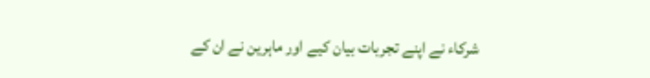شرکاء نے اپنے تجربات بیان کیے اور ماہرین نے ان کے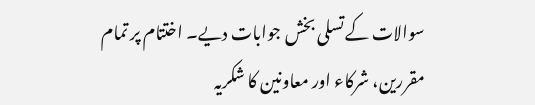سوالات کے تسلی بخش جوابات دیے۔ اختتام پر تمام مقررین، شرکاء اور معاونین کا شکریہ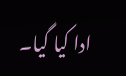ادا کیا گیا۔